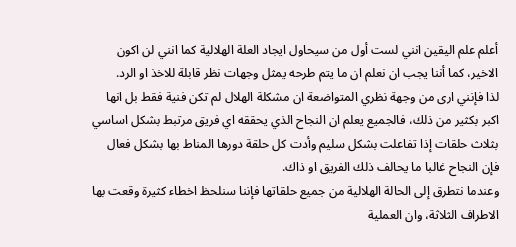أعلم علم اليقين انني لست أول من سيحاول ايجاد العلة الهلالية كما انني لن اكون الاخير، كما أننا يجب ان نعلم ان ما يتم طرحه يمثل وجهات نظر قابلة للاخذ او الرد.
لذا فإنني ارى من وجهة نظري المتواضعة ان مشكلة الهلال لم تكن فنية فقط بل انها اكبر بكثير من ذلك، فالجميع يعلم ان النجاح الذي يحققه اي فريق مرتبط بشكل اساسي بثلاث حلقات إذا تفاعلت بشكل سليم وأدت كل حلقة دورها المناط بها بشكل فعال فإن النجاح غالبا ما يحالف ذلك الفريق او ذاك.
وعندما نتطرق إلى الحالة الهلالية من جميع حلقاتها فإننا سنلحظ اخطاء كثيرة وقعت بها الاطراف الثلاثة، وان العملية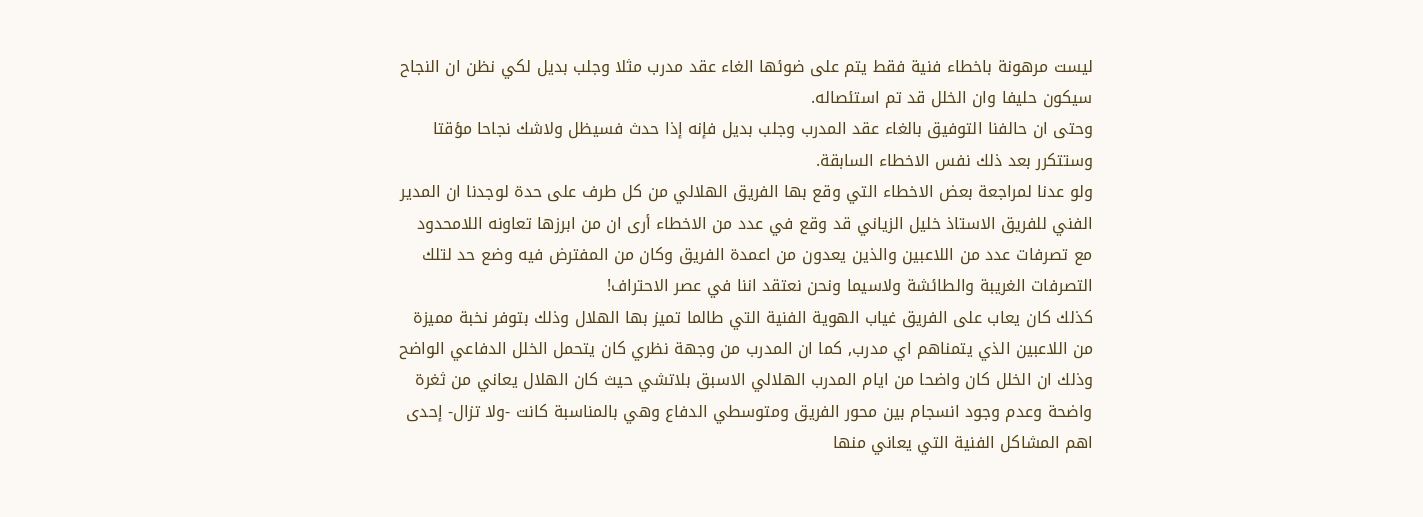ليست مرهونة باخطاء فنية فقط يتم على ضوئها الغاء عقد مدرب مثلا وجلب بديل لكي نظن ان النجاح سيكون حليفا وان الخلل قد تم استئصاله.
وحتى ان حالفنا التوفيق بالغاء عقد المدرب وجلب بديل فإنه إذا حدث فسيظل ولاشك نجاحا مؤقتا وستتكرر بعد ذلك نفس الاخطاء السابقة.
ولو عدنا لمراجعة بعض الاخطاء التي وقع بها الفريق الهلالي من كل طرف على حدة لوجدنا ان المدير الفني للفريق الاستاذ خليل الزياني قد وقع في عدد من الاخطاء أرى ان من ابرزها تعاونه اللامحدود مع تصرفات عدد من اللاعبين والذين يعدون من اعمدة الفريق وكان من المفترض فيه وضع حد لتلك التصرفات الغريبة والطائشة ولاسيما ونحن نعتقد اننا في عصر الاحتراف!
كذلك كان يعاب على الفريق غياب الهوية الفنية التي طالما تميز بها الهلال وذلك بتوفر نخبة مميزة من اللاعبين الذي يتمناهم اي مدرب, كما ان المدرب من وجهة نظري كان يتحمل الخلل الدفاعي الواضح وذلك ان الخلل كان واضحا من ايام المدرب الهلالي الاسبق بلاتشي حيث كان الهلال يعاني من ثغرة واضحة وعدم وجود انسجام بين محور الفريق ومتوسطي الدفاع وهي بالمناسبة كانت -ولا تزال- إحدى اهم المشاكل الفنية التي يعاني منها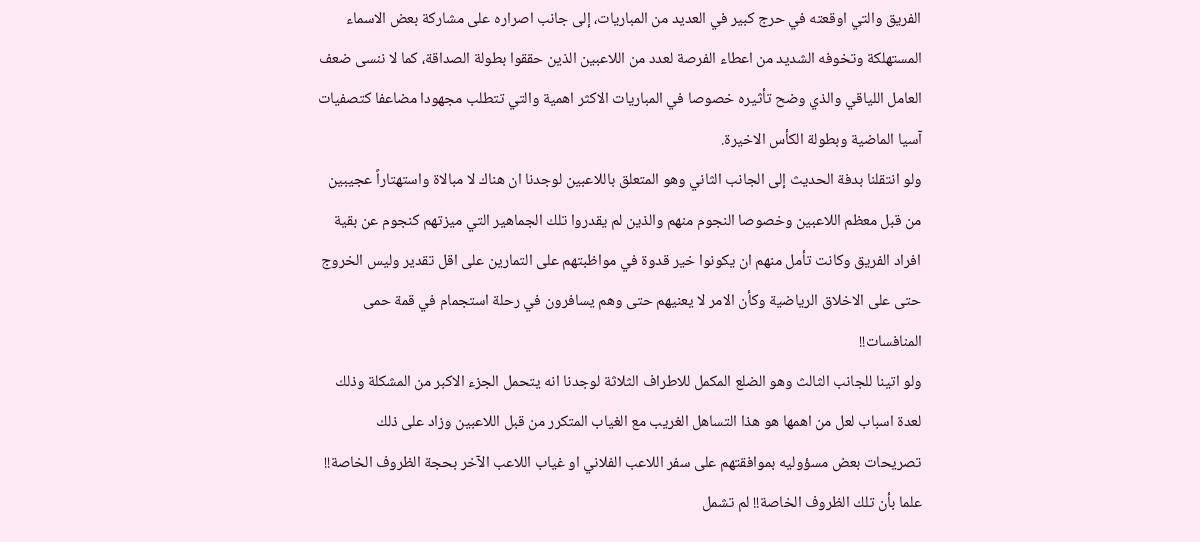الفريق والتي اوقعته في حرج كبير في العديد من المباريات، إلى جانب اصراره على مشاركة بعض الاسماء المستهلكة وتخوفه الشديد من اعطاء الفرصة لعدد من اللاعبين الذين حققوا بطولة الصداقة، كما لا ننسى ضعف العامل اللياقي والذي وضح تأثيره خصوصا في المباريات الاكثر اهمية والتي تتطلب مجهودا مضاعفا كتصفيات آسيا الماضية وبطولة الكأس الاخيرة.
ولو انتقلنا بدفة الحديث إلى الجانب الثاني وهو المتعلق باللاعبين لوجدنا ان هناك لا مبالاة واستهتاراً عجيبين من قبل معظم اللاعبين وخصوصا النجوم منهم والذين لم يقدروا تلك الجماهير التي ميزتهم كنجوم عن بقية افراد الفريق وكانت تأمل منهم ان يكونوا خير قدوة في مواظبتهم على التمارين على اقل تقدير وليس الخروج حتى على الاخلاق الرياضية وكأن الامر لا يعنيهم حتى وهم يسافرون في رحلة استجمام في قمة حمى المنافسات!!
ولو اتينا للجانب الثالث وهو الضلع المكمل للاطراف الثلاثة لوجدنا انه يتحمل الجزء الاكبر من المشكلة وذلك لعدة اسباب لعل من اهمها هو هذا التساهل الغريب مع الغياب المتكرر من قبل اللاعبين وزاد على ذلك تصريحات بعض مسؤوليه بموافقتهم على سفر اللاعب الفلاني او غياب اللاعب الآخر بحجة الظروف الخاصة!! علما بأن تلك الظروف الخاصة!! لم تشمل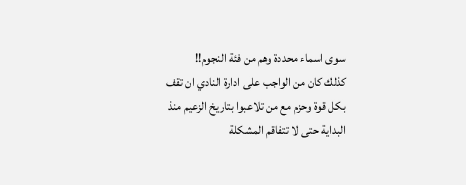سوى اسماء محددة وهم من فئة النجوم!!
كذلك كان من الواجب على ادارة النادي ان تقف بكل قوة وحزم مع من تلاعبوا بتاريخ الزعيم منذ البداية حتى لا تتفاقم المشكلة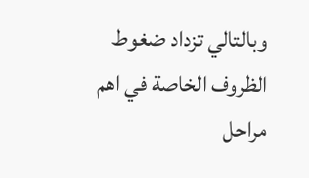وبالتالي تزداد ضغوط الظروف الخاصة في اهم مراحل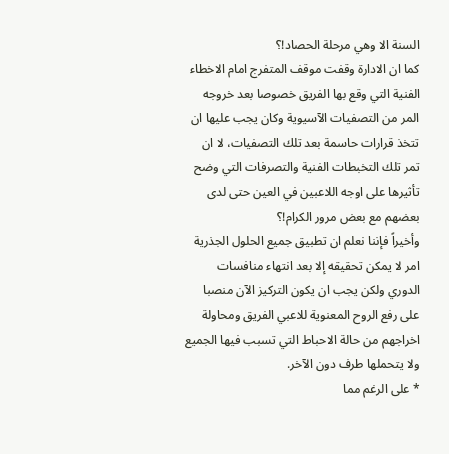السنة الا وهي مرحلة الحصاد!؟
كما ان الادارة وقفت موقف المتفرج امام الاخطاء الفنية التي وقع بها الفريق خصوصا بعد خروجه المر من التصفيات الآسيوية وكان يجب عليها ان تتخذ قرارات حاسمة بعد تلك التصفيات، لا ان تمر تلك التخبطات الفنية والتصرفات التي وضح تأثيرها على اوجه اللاعبين في العين حتى لدى بعضهم مع بعض مرور الكرام!؟
وأخيراً فإننا نعلم ان تطبيق جميع الحلول الجذرية امر لا يمكن تحقيقه إلا بعد انتهاء منافسات الدوري ولكن يجب ان يكون التركيز الآن منصبا على رفع الروح المعنوية للاعبي الفريق ومحاولة اخراجهم من حالة الاحباط التي تسبب فيها الجميع ولا يتحملها طرف دون الآخر.
* على الرغم مما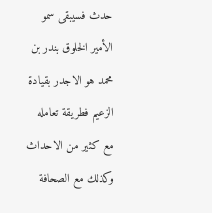حدث فسيبقى سمو الأمير الخلوق بندر بن محمد هو الاجدر بقيادة الزعيم فطريقة تعامله مع كثير من الاحداث وكذلك مع الصحافة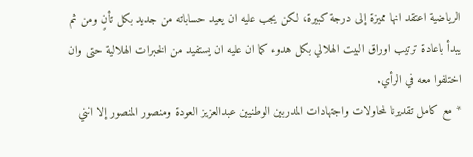الرياضية اعتقد انها مميزة إلى درجة كبيرة، لكن يجب عليه ان يعيد حساباته من جديد بكل تأنٍ ومن ثم يبدأ باعادة ترتيب اوراق البيت الهلالي بكل هدوء كما ان عليه ان يستفيد من الخبرات الهلالية حتى وان اختلفوا معه في الرأي.
* مع كامل تقديرنا لمحاولات واجتهادات المدربين الوطنيين عبدالعزيز العودة ومنصور المنصور إلا انني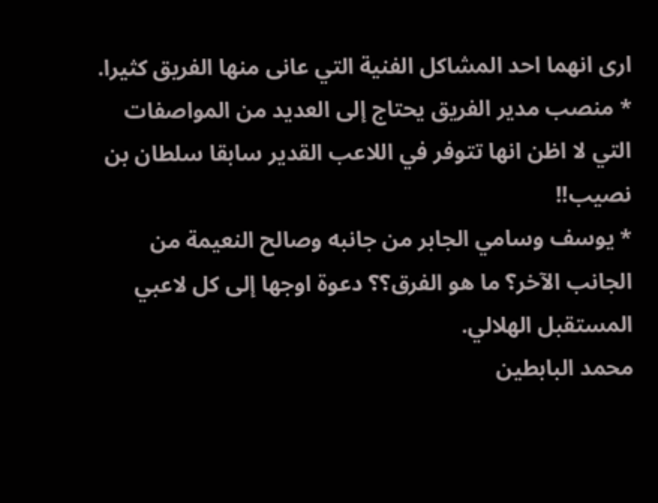ارى انهما احد المشاكل الفنية التي عانى منها الفريق كثيرا.
* منصب مدير الفريق يحتاج إلى العديد من المواصفات التي لا اظن انها تتوفر في اللاعب القدير سابقا سلطان بن نصيب!!
* يوسف وسامي الجابر من جانبه وصالح النعيمة من الجانب الآخر؟ ما هو الفرق؟؟ دعوة اوجها إلى كل لاعبي المستقبل الهلالي.
محمد البابطين